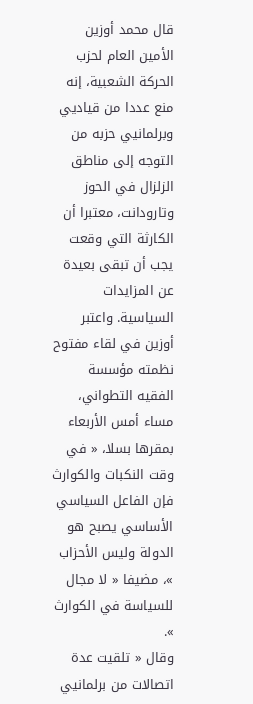قال محمد أوزين الأمين العام لحزب الحركة الشعبية، إنه منع عددا من قياديي وبرلمانيي حزبه من التوجه إلى مناطق الزلزال في الحوز وتارودانت، معتبرا أن الكارثة التي وقعت يجب أن تبقى بعيدة عن المزايدات السياسية. واعتبر أوزين في لقاء مفتوح نظمته مؤسسة الفقيه التطواني، مساء أمس الأربعاء بمقرها بسلا، « في وقت النكبات والكوارث فإن الفاعل السياسي الأساسي يصبح هو الدولة وليس الأحزاب »، مضيفا « لا مجال للسياسة في الكوارث ».
وقال « تلقيت عدة اتصالات من برلمانيي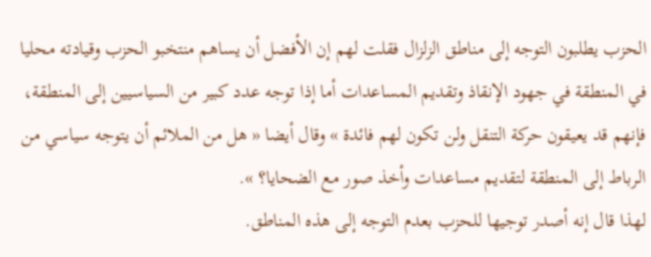الحزب يطلبون التوجه إلى مناطق الزلزال فقلت لهم إن الأفضل أن يساهم منتخبو الحزب وقيادته محليا في المنطقة في جهود الإنقاذ وتقديم المساعدات أما إذا توجه عدد كبير من السياسيين إلى المنطقة، فإنهم قد يعيقون حركة التنقل ولن تكون لهم فائدة » وقال أيضا « هل من الملائم أن يتوجه سياسي من الرباط إلى المنطقة لتقديم مساعدات وأخذ صور مع الضحايا؟ ».
لهذا قال إنه أصدر توجيها للحزب بعدم التوجه إلى هذه المناطق.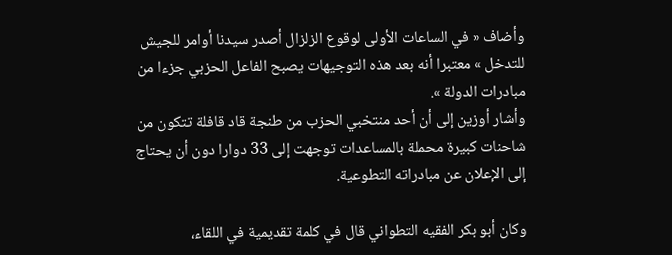وأضاف « في الساعات الأولى لوقوع الزلزال أصدر سيدنا أوامر للجيش للتدخل » معتبرا أنه بعد هذه التوجيهات يصبح الفاعل الحزبي جزءا من مبادرات الدولة ».
وأشار أوزين إلى أن أحد منتخبي الحزب من طنجة قاد قافلة تتكون من شاحنات كبيرة محملة بالمساعدات توجهت إلى 33 دوارا دون أن يحتاج إلى الإعلان عن مبادراته التطوعية.

وكان أبو بكر الفقيه التطواني قال في كلمة تقديمية في اللقاء،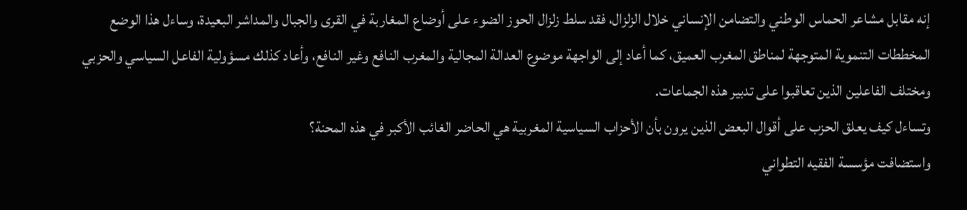إنه مقابل مشاعر الحماس الوطني والتضامن الإنساني خلال الزلزال، فقد سلط زلزال الحوز الضوء على أوضاع المغاربة في القرى والجبال والمداشر البعيدة، وساءل هذا الوضع المخططات التنموية المتوجهة لمناطق المغرب العميق، كما أعاد إلى الواجهة موضوع العدالة المجالية والمغرب النافع وغير النافع، وأعاد كذلك مسؤولية الفاعل السياسي والحزبي ومختلف الفاعلين الذين تعاقبوا على تدبير هذه الجماعات.
وتساءل كيف يعلق الحزب على أقوال البعض الذين يرون بأن الأحزاب السياسية المغربية هي الحاضر الغائب الأكبر في هذه المحنة؟
واستضافت مؤسسة الفقيه التطواني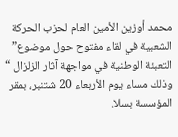محمد أوزين الأمين العام لحزب الحركة الشعبية في لقاء مفتوح حول موضوع” التعبئة الوطنية في مواجهة آثار الزلزال “ وذلك مساء يوم الأربعاء 20 شتنبر، بمقر المؤسسة بسلا.